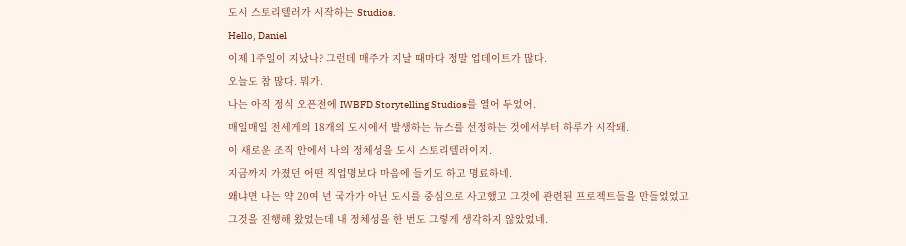도시 스토리텔러가 시작하는 Studios.
Hello, Daniel
이제 1주일이 지났나? 그런데 매주가 지날 때마다 정말 업데이트가 많다.
오늘도 참 많다. 뭐가.
나는 아직 정식 오픈전에 IWBFD Storytelling Studios를 열어 두었어.
매일매일 전세게의 18개의 도시에서 발생하는 뉴스를 선정하는 것에서부터 하루가 시작돼.
이 새로운 조직 안에서 나의 정체성을 도시 스토리텔러이지.
지금까지 가졌던 어떤 직업명보다 마음에 들기도 하고 명료하네.
왜냐면 나는 약 20여 년 국가가 아닌 도시를 중심으로 사고했고 그것에 관련된 프로젝트들을 만들었었고 그것을 진행해 왔었는데 내 정체성을 한 번도 그렇게 생각하지 않았었네.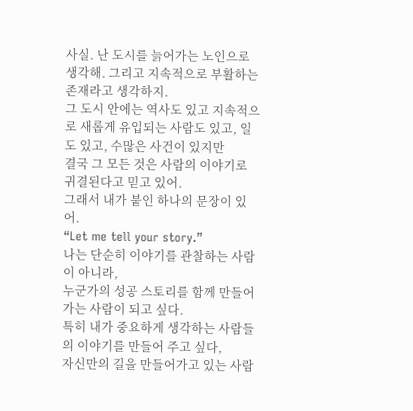사실. 난 도시를 늙어가는 노인으로 생각해. 그리고 지속적으로 부활하는 존재라고 생각하지.
그 도시 안에는 역사도 있고 지속적으로 새롭게 유입되는 사람도 있고, 일도 있고, 수많은 사건이 있지만
결국 그 모든 것은 사람의 이야기로 귀결된다고 믿고 있어.
그래서 내가 붙인 하나의 문장이 있어.
“Let me tell your story.”
나는 단순히 이야기를 관찰하는 사람이 아니라,
누군가의 성공 스토리를 함께 만들어가는 사람이 되고 싶다.
특히 내가 중요하게 생각하는 사람들의 이야기를 만들어 주고 싶다,
자신만의 길을 만들어가고 있는 사람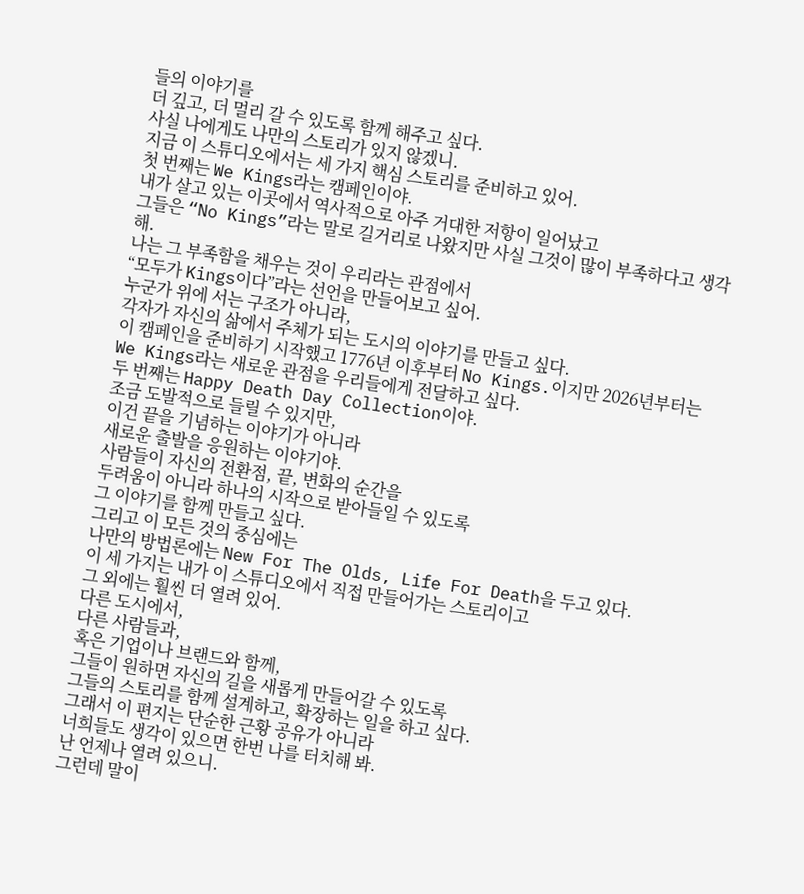들의 이야기를
더 깊고, 더 멀리 갈 수 있도록 함께 해주고 싶다.
사실 나에게도 나만의 스토리가 있지 않겠니.
지금 이 스튜디오에서는 세 가지 핵심 스토리를 준비하고 있어.
첫 번째는 We Kings라는 캠페인이야.
내가 살고 있는 이곳에서 역사적으로 아주 거대한 저항이 일어났고
그들은 “No Kings”라는 말로 길거리로 나왔지만 사실 그것이 많이 부족하다고 생각해.
나는 그 부족함을 채우는 것이 우리라는 관점에서
“모두가 Kings이다”라는 선언을 만들어보고 싶어.
누군가 위에 서는 구조가 아니라,
각자가 자신의 삶에서 주체가 되는 도시의 이야기를 만들고 싶다.
이 캠페인을 준비하기 시작했고 1776년 이후부터 No Kings.이지만 2026년부터는 We Kings라는 새로운 관점을 우리들에게 전달하고 싶다.
두 번째는 Happy Death Day Collection이야.
조금 도발적으로 들릴 수 있지만,
이건 끝을 기념하는 이야기가 아니라
새로운 출발을 응원하는 이야기야.
사람들이 자신의 전환점, 끝, 변화의 순간을
두려움이 아니라 하나의 시작으로 받아들일 수 있도록
그 이야기를 함께 만들고 싶다.
그리고 이 모든 것의 중심에는
나만의 방법론에는 New For The Olds, Life For Death을 두고 있다.
이 세 가지는 내가 이 스튜디오에서 직접 만들어가는 스토리이고
그 외에는 훨씬 더 열려 있어.
다른 도시에서,
다른 사람들과,
혹은 기업이나 브랜드와 함께,
그들이 원하면 자신의 길을 새롭게 만들어갈 수 있도록
그들의 스토리를 함께 설계하고, 확장하는 일을 하고 싶다.
그래서 이 편지는 단순한 근황 공유가 아니라
너희들도 생각이 있으면 한번 나를 터치해 봐.
난 언제나 열려 있으니.
그런데 말이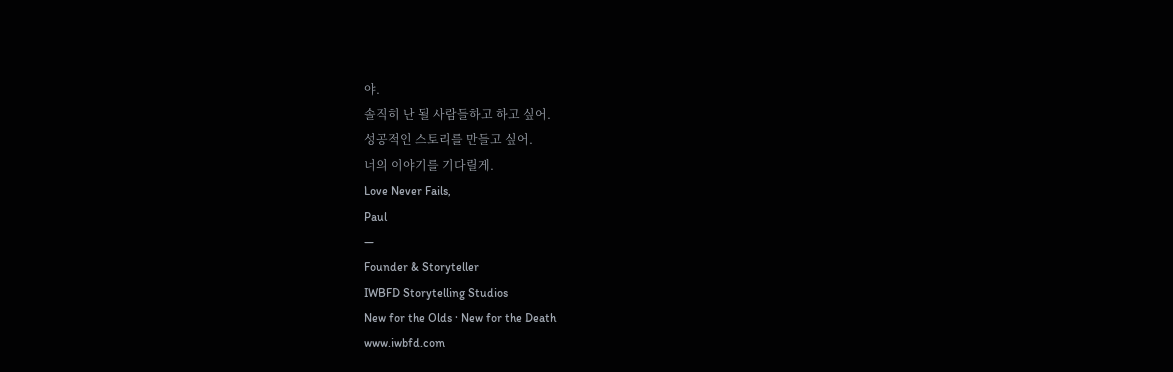야.
솔직히 난 될 사람들하고 하고 싶어.
성공적인 스토리를 만들고 싶어.
너의 이야기를 기다릴게.
Love Never Fails,
Paul
—
Founder & Storyteller
IWBFD Storytelling Studios
New for the Olds · New for the Death
www.iwbfd.com